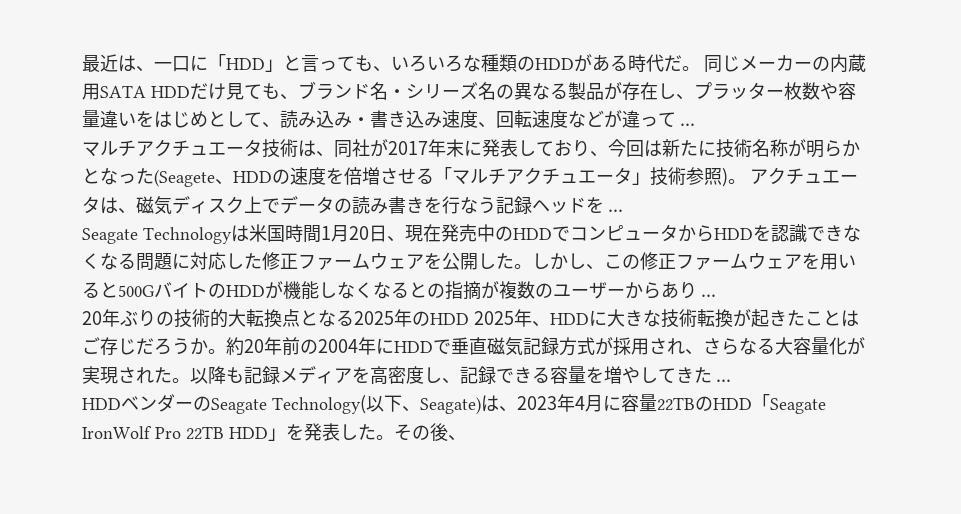最近は、一口に「HDD」と言っても、いろいろな種類のHDDがある時代だ。 同じメーカーの内蔵用SATA HDDだけ見ても、ブランド名・シリーズ名の異なる製品が存在し、プラッター枚数や容量違いをはじめとして、読み込み・書き込み速度、回転速度などが違って ...
マルチアクチュエータ技術は、同社が2017年末に発表しており、今回は新たに技術名称が明らかとなった(Seagete、HDDの速度を倍増させる「マルチアクチュエータ」技術参照)。 アクチュエータは、磁気ディスク上でデータの読み書きを行なう記録ヘッドを ...
Seagate Technologyは米国時間1月20日、現在発売中のHDDでコンピュータからHDDを認識できなくなる問題に対応した修正ファームウェアを公開した。しかし、この修正ファームウェアを用いると500GバイトのHDDが機能しなくなるとの指摘が複数のユーザーからあり ...
20年ぶりの技術的大転換点となる2025年のHDD 2025年、HDDに大きな技術転換が起きたことはご存じだろうか。約20年前の2004年にHDDで垂直磁気記録方式が採用され、さらなる大容量化が実現された。以降も記録メディアを高密度し、記録できる容量を増やしてきた ...
HDDベンダーのSeagate Technology(以下、Seagate)は、2023年4月に容量22TBのHDD「Seagate IronWolf Pro 22TB HDD」を発表した。その後、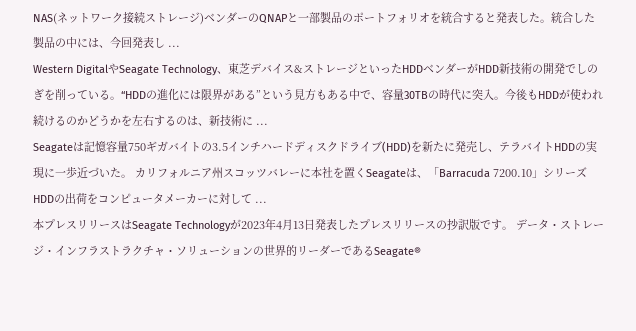NAS(ネットワーク接続ストレージ)ベンダーのQNAPと一部製品のポートフォリオを統合すると発表した。統合した製品の中には、今回発表し ...
Western DigitalやSeagate Technology、東芝デバイス&ストレージといったHDDベンダーがHDD新技術の開発でしのぎを削っている。“HDDの進化には限界がある”という見方もある中で、容量30TBの時代に突入。今後もHDDが使われ続けるのかどうかを左右するのは、新技術に ...
Seagateは記憶容量750ギガバイトの3.5インチハードディスクドライブ(HDD)を新たに発売し、テラバイトHDDの実現に一歩近づいた。 カリフォルニア州スコッツバレーに本社を置くSeagateは、「Barracuda 7200.10」シリーズHDDの出荷をコンピュータメーカーに対して ...
本プレスリリースはSeagate Technologyが2023年4月13日発表したプレスリリースの抄訳版です。 データ・ストレージ・インフラストラクチャ・ソリューションの世界的リーダーであるSeagate®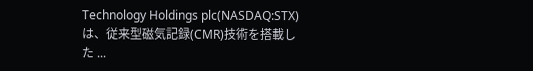Technology Holdings plc(NASDAQ:STX)は、従来型磁気記録(CMR)技術を搭載した ...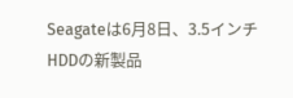Seagateは6月8日、3.5インチHDDの新製品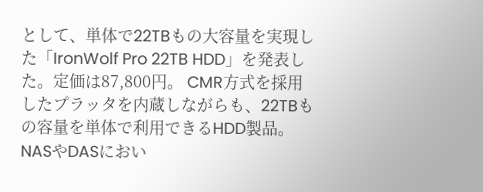として、単体で22TBもの大容量を実現した「IronWolf Pro 22TB HDD」を発表した。定価は87,800円。 CMR方式を採用したプラッタを内蔵しながらも、22TBもの容量を単体で利用できるHDD製品。NASやDASにおい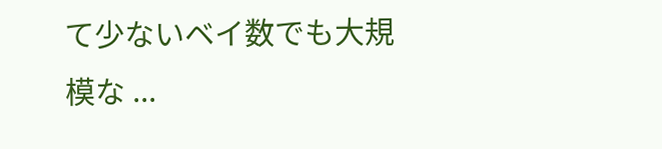て少ないベイ数でも大規模な ...